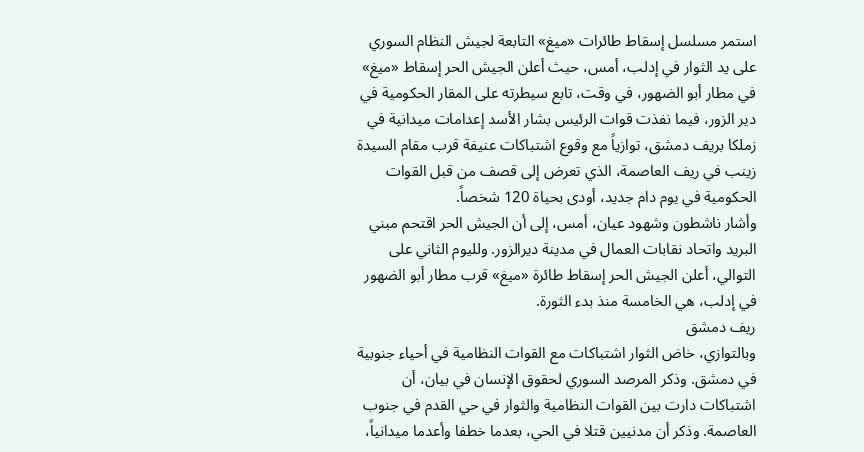استمر مسلسل إسقاط طائرات «ميغ» التابعة لجيش النظام السوري على يد الثوار في إدلب، أمس، حيث أعلن الجيش الحر إسقاط «ميغ» في مطار أبو الضهور، في وقت، تابع سيطرته على المقار الحكومية في دير الزور، فيما نفذت قوات الرئيس بشار الأسد إعدامات ميدانية في زملكا بريف دمشق، توازياً مع وقوع اشتباكات عنيفة قرب مقام السيدة زينب في ريف العاصمة، الذي تعرض إلى قصف من قبل القوات الحكومية في يوم دام جديد، أودى بحياة 120 شخصاً.
وأشار ناشطون وشهود عيان، أمس، إلى أن الجيش الحر اقتحم مبني البريد واتحاد نقابات العمال في مدينة ديرالزور. ولليوم الثاني على التوالي، أعلن الجيش الحر إسقاط طائرة «ميغ» قرب مطار أبو الضهور في إدلب، هي الخامسة منذ بدء الثورة.
ريف دمشق
وبالتوازي، خاض الثوار اشتباكات مع القوات النظامية في أحياء جنوبية في دمشق. وذكر المرصد السوري لحقوق الإنسان في بيان، أن اشتباكات دارت بين القوات النظامية والثوار في حي القدم في جنوب العاصمة. وذكر أن مدنيين قتلا في الحي، بعدما خطفا وأعدما ميدانياً،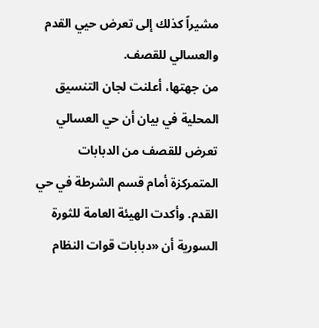مشيراً كذلك إلى تعرض حيي القدم والعسالي للقصف.
من جهتها، أعلنت لجان التنسيق المحلية في بيان أن حي العسالي تعرض للقصف من الدبابات المتمركزة أمام قسم الشرطة في حي القدم. وأكدت الهيئة العامة للثورة السورية أن «دبابات قوات النظام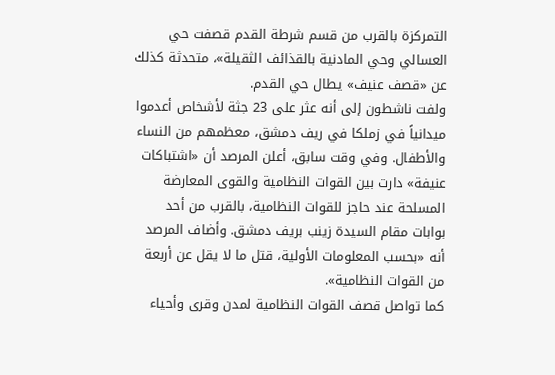التمركزة بالقرب من قسم شرطة القدم قصفت حي العسالي وحي المادنية بالقذائف الثقيلة»، متحدثة كذلك عن «قصف عنيف» يطال حي القدم.
ولفت ناشطون إلى أنه عثر على 23 جثة لأشخاص أعدموا ميدانياً في زملكا في ريف دمشق، معظمهم من النساء والأطفال. وفي وقت سابق، أعلن المرصد أن «اشتباكات عنيفة» دارت بين القوات النظامية والقوى المعارضة المسلحة عند حاجز للقوات النظامية، بالقرب من أحد بوابات مقام السيدة زينب بريف دمشق. وأضاف المرصد أنه «بحسب المعلومات الأولية، قتل ما لا يقل عن أربعة من القوات النظامية».
كما تواصل قصف القوات النظامية لمدن وقرى وأحياء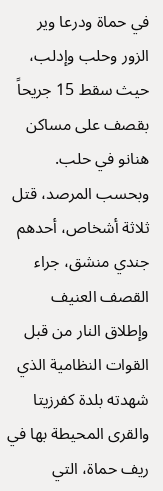في حماة ودرعا وير الزور وحلب وإدلب، حيث سقط 15 جريحاً بقصف على مساكن هنانو في حلب. وبحسب المرصد، قتل ثلاثة أشخاص، أحدهم جندي منشق، جراء القصف العنيف وإطلاق النار من قبل القوات النظامية الذي شهدته بلدة كفرزيتا والقرى المحيطة بها في ريف حماة، التي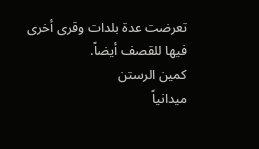تعرضت عدة بلدات وقرى أخرى فيها للقصف أيضاً.
كمين الرستن
ميدانياً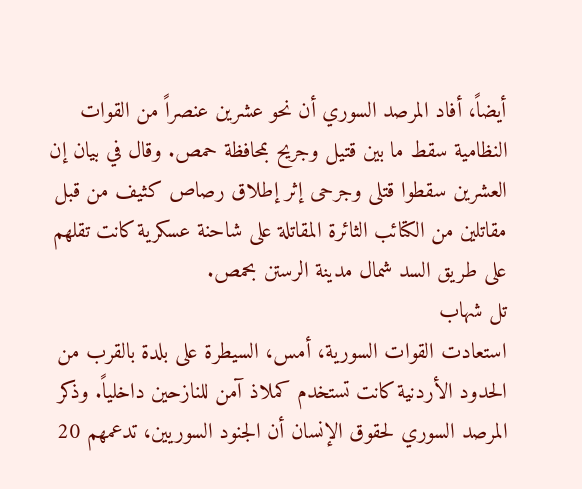أيضاً، أفاد المرصد السوري أن نحو عشرين عنصراً من القوات النظامية سقط ما بين قتيل وجريح بمحافظة حمص. وقال في بيان إن العشرين سقطوا قتلى وجرحى إثر إطلاق رصاص كثيف من قبل مقاتلين من الكتائب الثائرة المقاتلة على شاحنة عسكرية كانت تقلهم على طريق السد شمال مدينة الرستن بحمص.
تل شهاب
استعادت القوات السورية، أمس، السيطرة على بلدة بالقرب من الحدود الأردنية كانت تستخدم كملاذ آمن للنازحين داخلياً. وذكر المرصد السوري لحقوق الإنسان أن الجنود السوريين، تدعمهم 20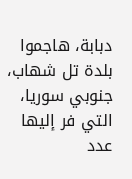دبابة، هاجموا بلدة تل شهاب، جنوبي سوريا، التي فر إليها عدد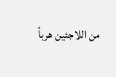من اللاجئين هرباً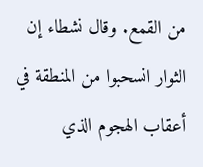من القمع. وقال نشطاء إن الثوار انسحبوا من المنطقة في أعقاب الهجوم الذي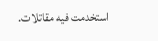استخدمت فيه مقاتلات.